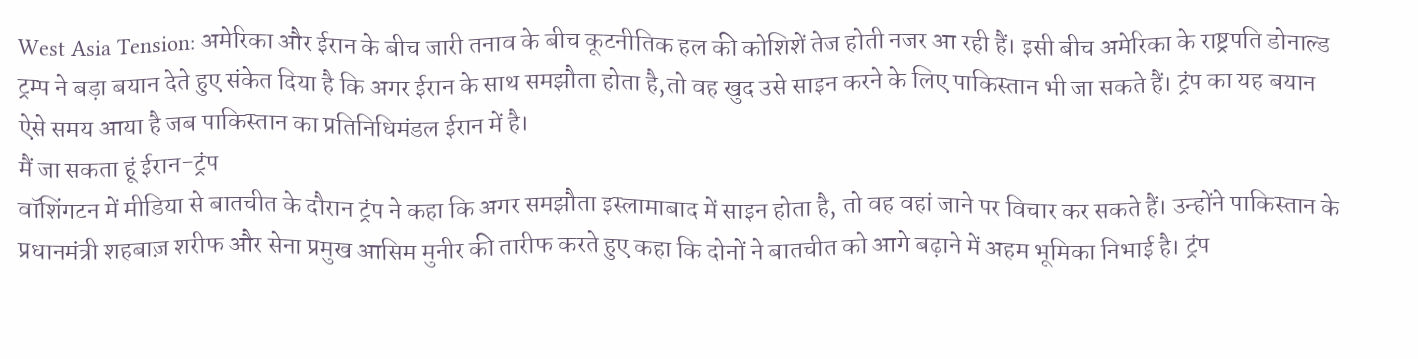West Asia Tension: अमेरिका और ईरान के बीच जारी तनाव के बीच कूटनीतिक हल की कोशिशें तेज होती नजर आ रही हैं। इसी बीच अमेरिका के राष्ट्रपति डोनाल्ड ट्रम्प ने बड़ा बयान देते हुए संकेत दिया है कि अगर ईरान के साथ समझौता होता है,तो वह खुद उसे साइन करने के लिए पाकिस्तान भी जा सकते हैं। ट्रंप का यह बयान ऐसे समय आया है जब पाकिस्तान का प्रतिनिधिमंडल ईरान में है।
मैं जा सकता हूं ईरान-ट्रंप
वॉशिंगटन में मीडिया से बातचीत के दौरान ट्रंप ने कहा कि अगर समझौता इस्लामाबाद में साइन होता है, तो वह वहां जाने पर विचार कर सकते हैं। उन्होंने पाकिस्तान के प्रधानमंत्री शहबाज़ शरीफ और सेना प्रमुख आसिम मुनीर की तारीफ करते हुए कहा कि दोनों ने बातचीत को आगे बढ़ाने में अहम भूमिका निभाई है। ट्रंप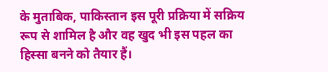के मुताबिक, पाकिस्तान इस पूरी प्रक्रिया में सक्रिय रूप से शामिल है और वह खुद भी इस पहल का हिस्सा बनने को तैयार हैं।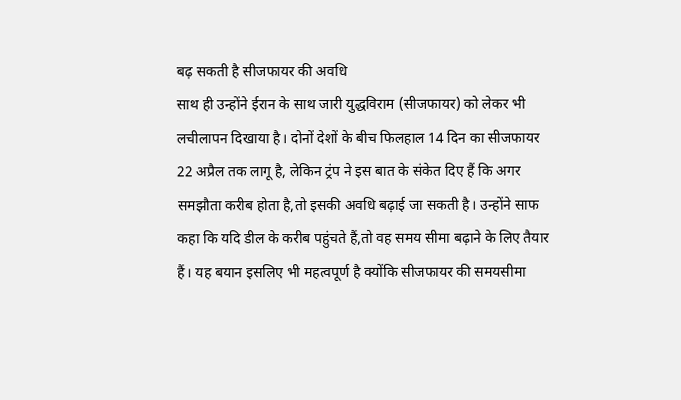बढ़ सकती है सीजफायर की अवधि
साथ ही उन्होंने ईरान के साथ जारी युद्धविराम (सीजफायर) को लेकर भी लचीलापन दिखाया है। दोनों देशों के बीच फिलहाल 14 दिन का सीजफायर 22 अप्रैल तक लागू है, लेकिन ट्रंप ने इस बात के संकेत दिए हैं कि अगर समझौता करीब होता है,तो इसकी अवधि बढ़ाई जा सकती है। उन्होंने साफ कहा कि यदि डील के करीब पहुंचते हैं,तो वह समय सीमा बढ़ाने के लिए तैयार हैं। यह बयान इसलिए भी महत्वपूर्ण है क्योंकि सीजफायर की समयसीमा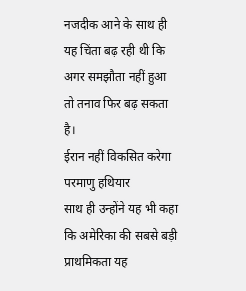नजदीक आने के साथ ही यह चिंता बढ़ रही थी कि अगर समझौता नहीं हुआ तो तनाव फिर बढ़ सकता है।
ईरान नहीं विकसित करेगा परमाणु हथियार
साथ ही उन्होंने यह भी कहा कि अमेरिका की सबसे बड़ी प्राथमिकता यह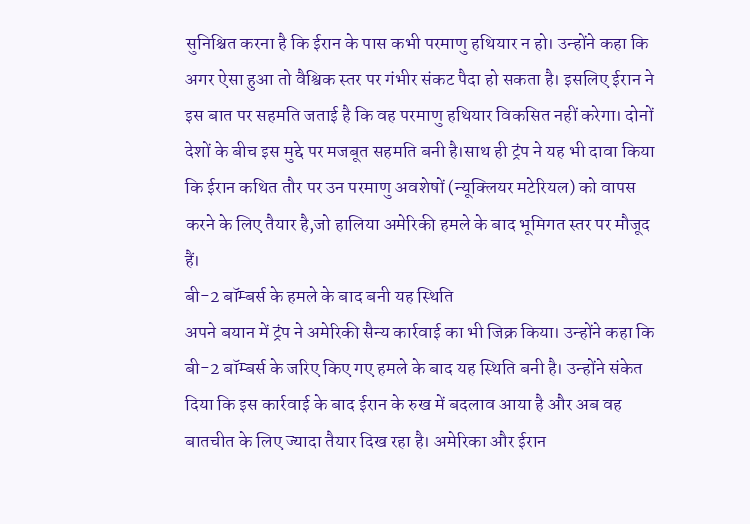सुनिश्चित करना है कि ईरान के पास कभी परमाणु हथियार न हो। उन्होंने कहा कि अगर ऐसा हुआ तो वैश्विक स्तर पर गंभीर संकट पैदा हो सकता है। इसलिए ईरान ने इस बात पर सहमति जताई है कि वह परमाणु हथियार विकसित नहीं करेगा। दोनों देशों के बीच इस मुद्दे पर मजबूत सहमति बनी है।साथ ही ट्रंप ने यह भी दावा किया कि ईरान कथित तौर पर उन परमाणु अवशेषों (न्यूक्लियर मटेरियल) को वापस करने के लिए तैयार है,जो हालिया अमेरिकी हमले के बाद भूमिगत स्तर पर मौजूद हैं।
बी-2 बॉम्बर्स के हमले के बाद बनी यह स्थिति
अपने बयान में ट्रंप ने अमेरिकी सैन्य कार्रवाई का भी जिक्र किया। उन्होंने कहा कि बी-2 बॉम्बर्स के जरिए किए गए हमले के बाद यह स्थिति बनी है। उन्होंने संकेत दिया कि इस कार्रवाई के बाद ईरान के रुख में बदलाव आया है और अब वह बातचीत के लिए ज्यादा तैयार दिख रहा है। अमेरिका और ईरान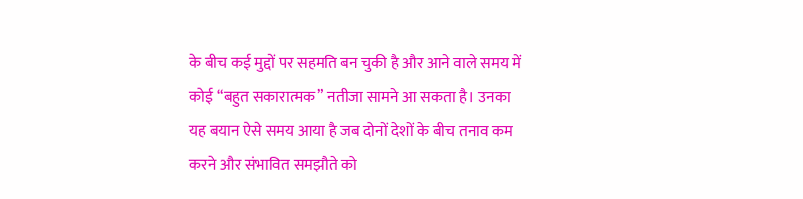के बीच कई मुद्दों पर सहमति बन चुकी है और आने वाले समय में कोई “बहुत सकारात्मक” नतीजा सामने आ सकता है। उनका यह बयान ऐसे समय आया है जब दोनों देशों के बीच तनाव कम करने और संभावित समझौते को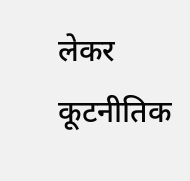लेकर कूटनीतिक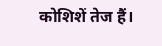कोशिशें तेज हैं।